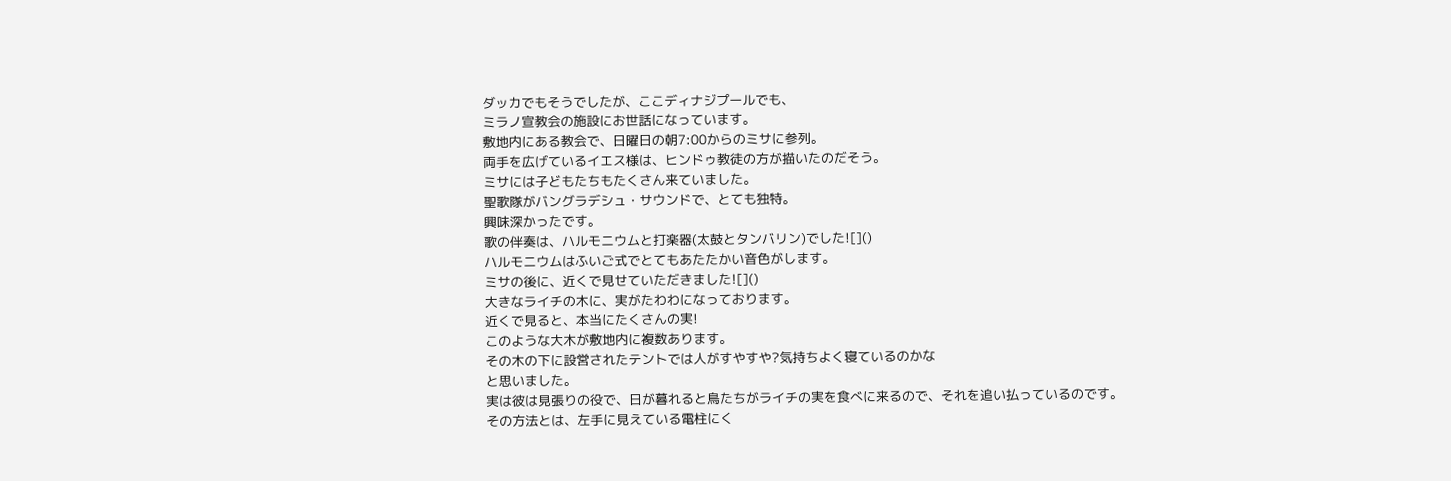ダッカでもそうでしたが、ここディナジプールでも、
ミラノ宣教会の施設にお世話になっています。
敷地内にある教会で、日曜日の朝7:00からのミサに参列。
両手を広げているイエス様は、ヒンドゥ教徒の方が描いたのだそう。
ミサには子どもたちもたくさん来ていました。
聖歌隊がバングラデシュ・サウンドで、とても独特。
興味深かったです。
歌の伴奏は、ハルモニウムと打楽器(太鼓とタンバリン)でした![]()
ハルモニウムはふいご式でとてもあたたかい音色がします。
ミサの後に、近くで見せていただきました![]()
大きなライチの木に、実がたわわになっております。
近くで見ると、本当にたくさんの実!
このような大木が敷地内に複数あります。
その木の下に設営されたテントでは人がすやすや?気持ちよく寝ているのかな
と思いました。
実は彼は見張りの役で、日が暮れると鳥たちがライチの実を食べに来るので、それを追い払っているのです。
その方法とは、左手に見えている電柱にく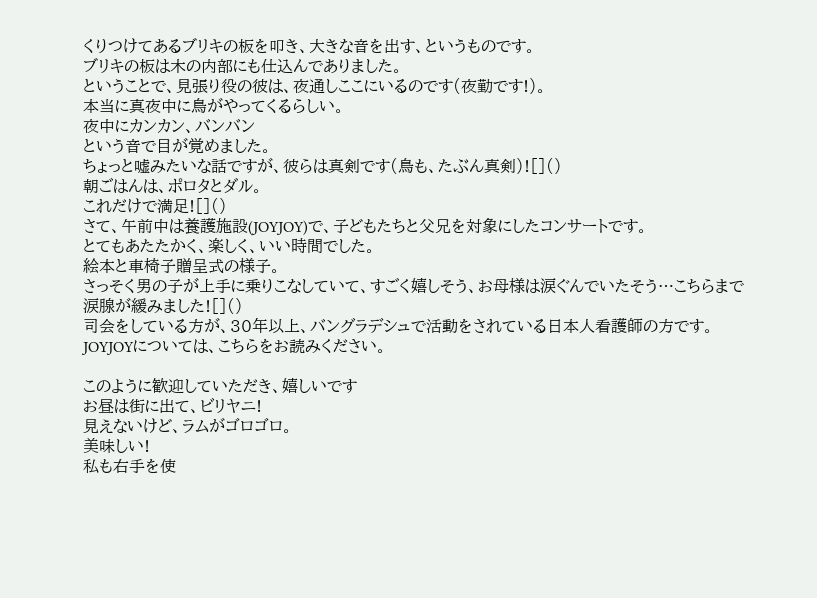くりつけてあるブリキの板を叩き、大きな音を出す、というものです。
ブリキの板は木の内部にも仕込んでありました。
ということで、見張り役の彼は、夜通しここにいるのです(夜勤です!)。
本当に真夜中に鳥がやってくるらしい。
夜中にカンカン、バンバン
という音で目が覚めました。
ちょっと嘘みたいな話ですが、彼らは真剣です(鳥も、たぶん真剣)![]()
朝ごはんは、ポロタとダル。
これだけで満足![]()
さて、午前中は養護施設(JOYJOY)で、子どもたちと父兄を対象にしたコンサートです。
とてもあたたかく、楽しく、いい時間でした。
絵本と車椅子贈呈式の様子。
さっそく男の子が上手に乗りこなしていて、すごく嬉しそう、お母様は涙ぐんでいたそう…こちらまで涙腺が緩みました![]()
司会をしている方が、30年以上、バングラデシュで活動をされている日本人看護師の方です。
JOYJOYについては、こちらをお読みください。

このように歓迎していただき、嬉しいです
お昼は街に出て、ビリヤニ!
見えないけど、ラムがゴロゴロ。
美味しい!
私も右手を使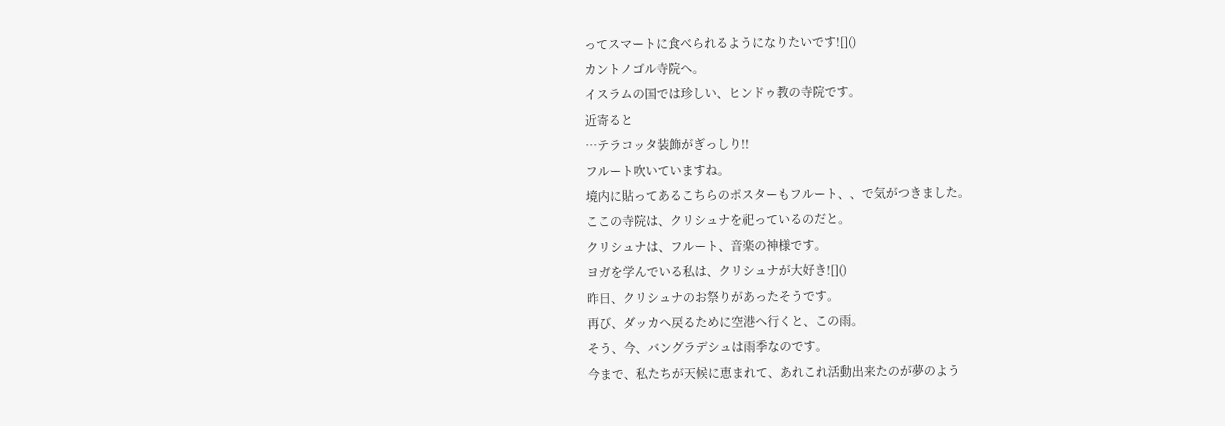ってスマートに食べられるようになりたいです![]()
カントノゴル寺院へ。
イスラムの国では珍しい、ヒンドゥ教の寺院です。
近寄ると
…テラコッタ装飾がぎっしり!!
フルート吹いていますね。
境内に貼ってあるこちらのポスターもフルート、、で気がつきました。
ここの寺院は、クリシュナを祀っているのだと。
クリシュナは、フルート、音楽の神様です。
ヨガを学んでいる私は、クリシュナが大好き![]()
昨日、クリシュナのお祭りがあったそうです。
再び、ダッカへ戻るために空港へ行くと、この雨。
そう、今、バングラデシュは雨季なのです。
今まで、私たちが天候に恵まれて、あれこれ活動出来たのが夢のよう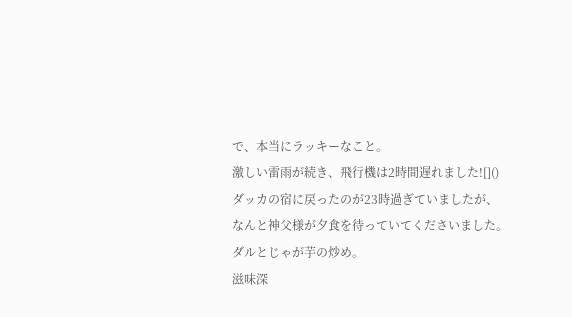で、本当にラッキーなこと。
激しい雷雨が続き、飛行機は2時間遅れました![]()
ダッカの宿に戻ったのが23時過ぎていましたが、
なんと神父様が夕食を待っていてくださいました。
ダルとじゃが芋の炒め。
滋味深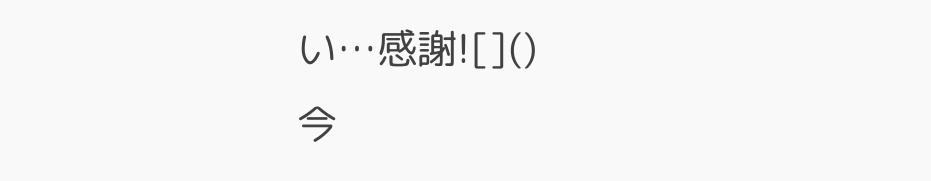い…感謝![]()
今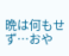晩は何もせず…おや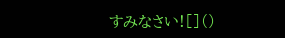すみなさい![]()